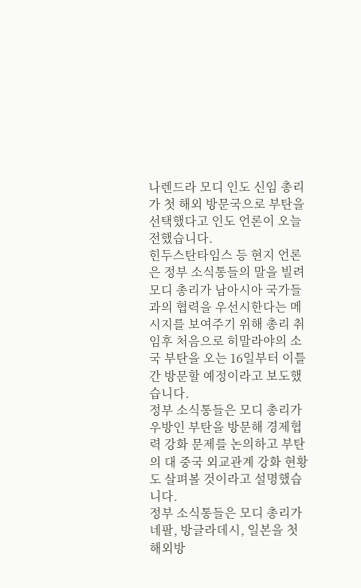나렌드라 모디 인도 신임 총리가 첫 해외 방문국으로 부탄을 선택했다고 인도 언론이 오늘 전했습니다.
힌두스탄타임스 등 현지 언론은 정부 소식통들의 말을 빌려 모디 총리가 남아시아 국가들과의 협력을 우선시한다는 메시지를 보여주기 위해 총리 취임후 처음으로 히말라야의 소국 부탄을 오는 16일부터 이틀간 방문할 예정이라고 보도했습니다.
정부 소식통들은 모디 총리가 우방인 부탄을 방문해 경제협력 강화 문제를 논의하고 부탄의 대 중국 외교관계 강화 현황도 살펴볼 것이라고 설명했습니다.
정부 소식통들은 모디 총리가 네팔, 방글라데시, 일본을 첫 해외방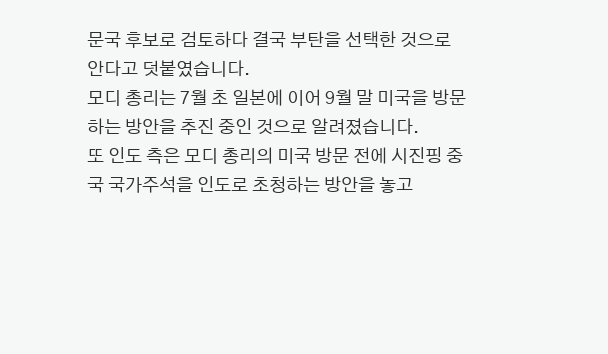문국 후보로 검토하다 결국 부탄을 선택한 것으로 안다고 덧붙였습니다.
모디 총리는 7월 초 일본에 이어 9월 말 미국을 방문하는 방안을 추진 중인 것으로 알려졌습니다.
또 인도 측은 모디 총리의 미국 방문 전에 시진핑 중국 국가주석을 인도로 초청하는 방안을 놓고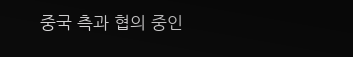중국 측과 협의 중인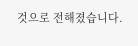것으로 전해졌습니다.